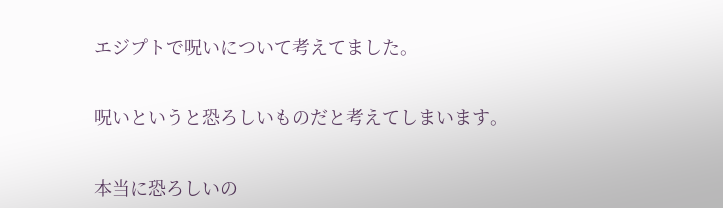エジプトで呪いについて考えてました。


呪いというと恐ろしいものだと考えてしまいます。


本当に恐ろしいの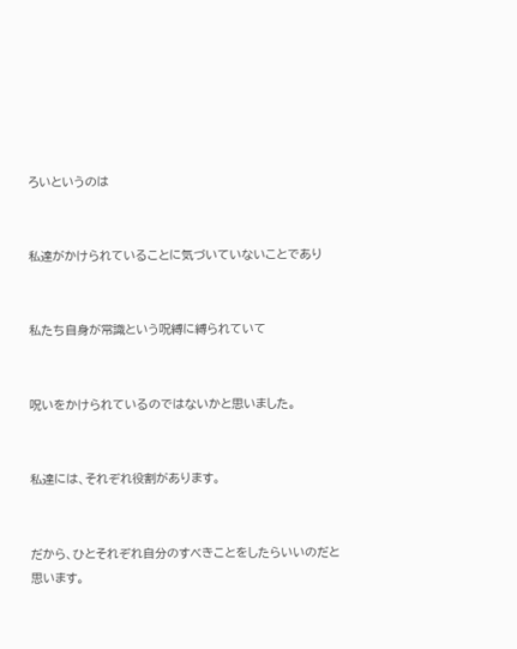ろいというのは


私達がかけられていることに気づいていないことであり


私たち自身が常識という呪縛に縛られていて


呪いをかけられているのではないかと思いました。


私達には、それぞれ役割があります。


だから、ひとそれぞれ自分のすべきことをしたらいいのだと思います。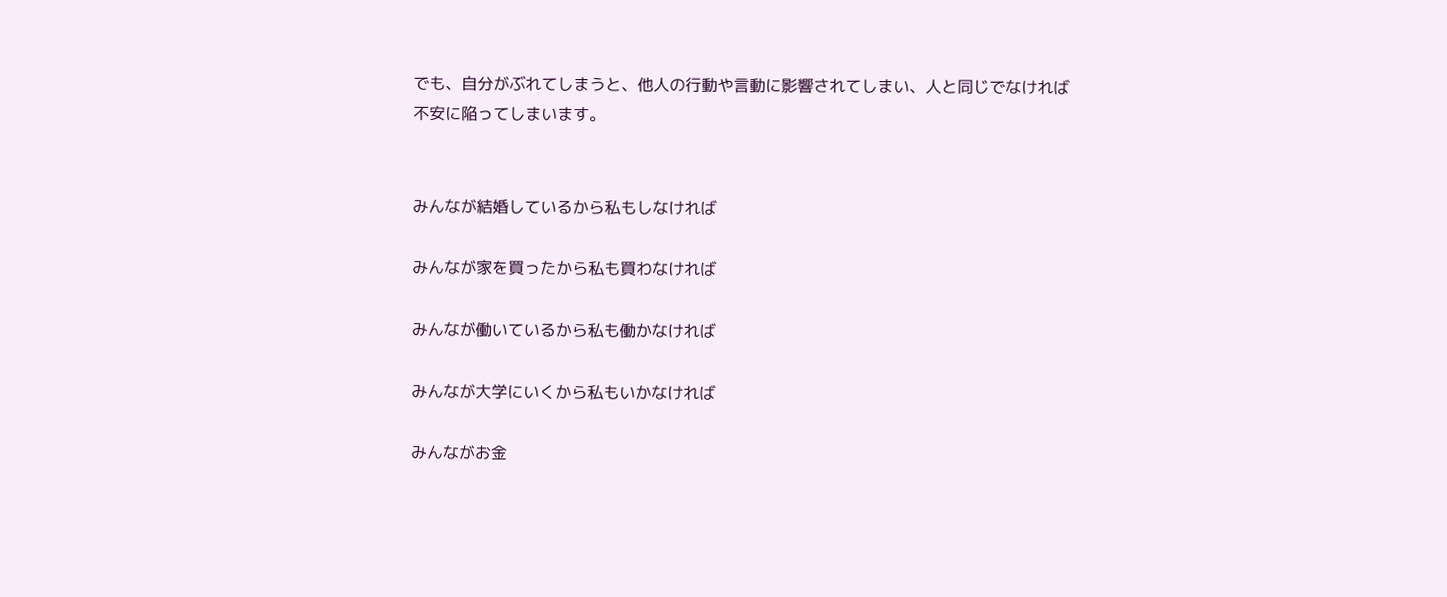でも、自分がぶれてしまうと、他人の行動や言動に影響されてしまい、人と同じでなければ不安に陥ってしまいます。


みんなが結婚しているから私もしなければ

みんなが家を買ったから私も買わなければ

みんなが働いているから私も働かなければ

みんなが大学にいくから私もいかなければ

みんながお金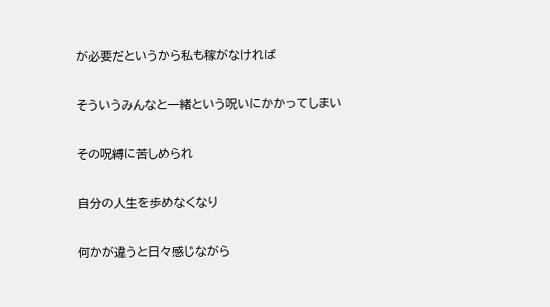が必要だというから私も稼がなければ


そういうみんなと一緒という呪いにかかってしまい


その呪縛に苦しめられ


自分の人生を歩めなくなり


何かが違うと日々感じながら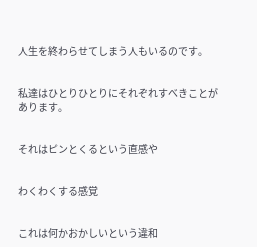人生を終わらせてしまう人もいるのです。


私達はひとりひとりにそれぞれすべきことがあります。


それはピンとくるという直感や


わくわくする感覚


これは何かおかしいという違和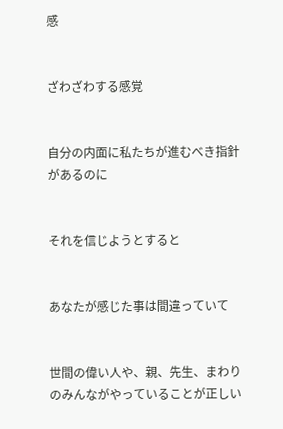感


ざわざわする感覚


自分の内面に私たちが進むべき指針があるのに


それを信じようとすると


あなたが感じた事は間違っていて


世間の偉い人や、親、先生、まわりのみんながやっていることが正しい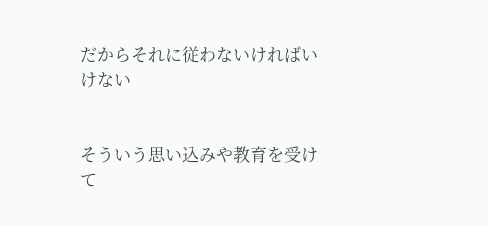だからそれに従わないければいけない


そういう思い込みや教育を受けて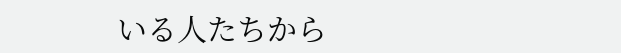いる人たちから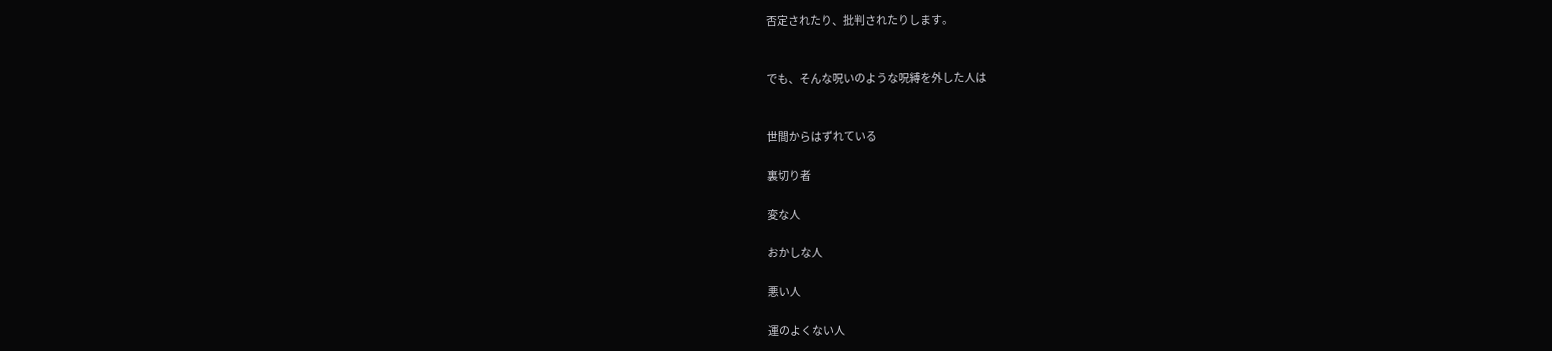否定されたり、批判されたりします。


でも、そんな呪いのような呪縛を外した人は


世間からはずれている

裏切り者

変な人

おかしな人

悪い人

運のよくない人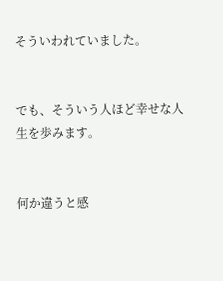そういわれていました。


でも、そういう人ほど幸せな人生を歩みます。


何か違うと感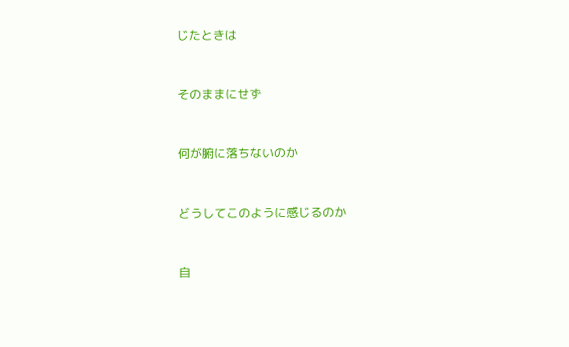じたときは


そのままにせず


何が腑に落ちないのか


どうしてこのように感じるのか


自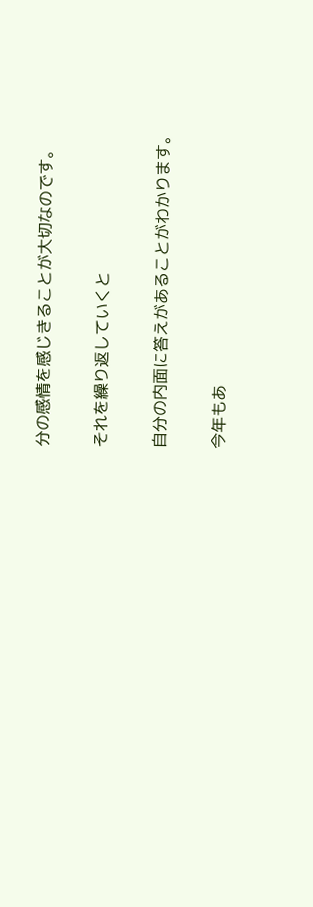分の感情を感じきることが大切なのです。


それを繰り返していくと


自分の内面に答えがあることがわかります。


今年もあ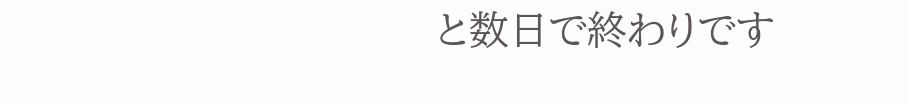と数日で終わりです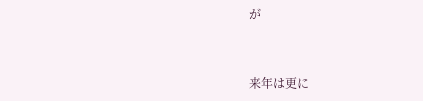が


来年は更に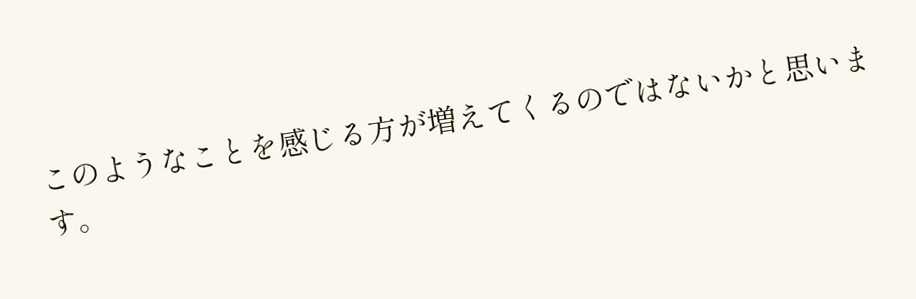このようなことを感じる方が増えてくるのではないかと思います。